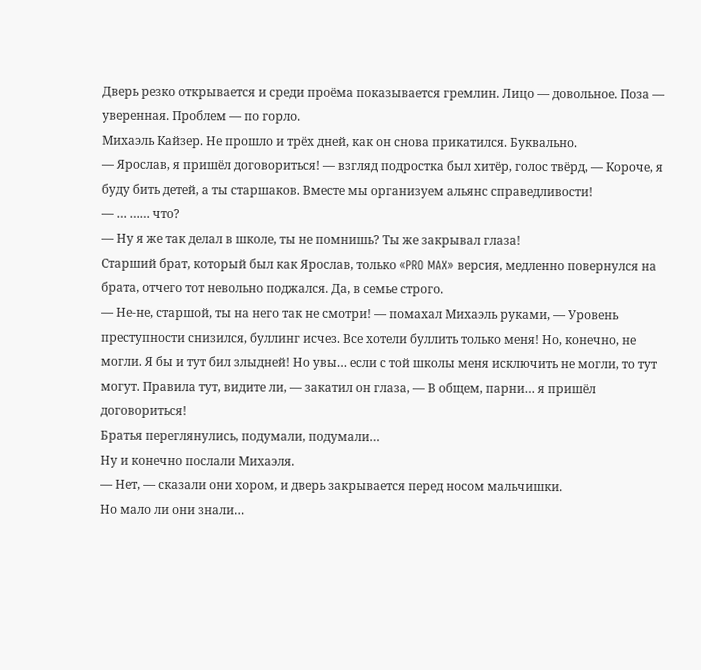Дверь резко открывается и среди проёма показывается гремлин. Лицо — довольное. Поза — уверенная. Проблем — по горло.
Михаэль Кайзер. Не прошло и трёх дней, как он снова прикатился. Буквально.
— Ярослав, я пришёл договориться! — взгляд подростка был хитёр, голос твёрд, — Короче, я буду бить детей, а ты старшаков. Вместе мы организуем альянс справедливости!
— … …… что?
— Ну я же так делал в школе, ты не помнишь? Ты же закрывал глаза!
Старший брат, который был как Ярослав, только «PRO MAX» версия, медленно повернулся на брата, отчего тот невольно поджался. Да, в семье строго.
— Не-не, старшой, ты на него так не смотри! — помахал Михаэль руками, — Уровень преступности снизился, буллинг исчез. Все хотели буллить только меня! Но, конечно, не могли. Я бы и тут бил злыдней! Но увы… если с той школы меня исключить не могли, то тут могут. Правила тут, видите ли, — закатил он глаза, — В общем, парни… я пришёл договориться!
Братья переглянулись, подумали, подумали…
Ну и конечно послали Михаэля.
— Нет, — сказали они хором, и дверь закрывается перед носом мальчишки.
Но мало ли они знали…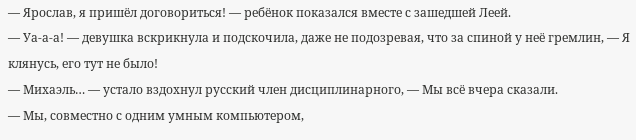— Ярослав, я пришёл договориться! — ребёнок показался вместе с зашедшей Леей.
— Уа-а-а! — девушка вскрикнула и подскочила, даже не подозревая, что за спиной у неё гремлин, — Я клянусь, его тут не было!
— Михаэль… — устало вздохнул русский член дисциплинарного, — Мы всё вчера сказали.
— Мы, совместно с одним умным компьютером,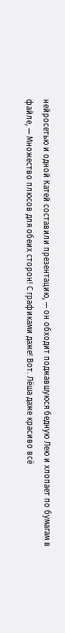нейросетью и одной Катей составили презентацию, — он обходит поджавшуюся бедную Лею и хлопает по бумагам в файле, — Множество плюсов для обеих сторон! С графиками даже! Вот. Лёша даже красиво всё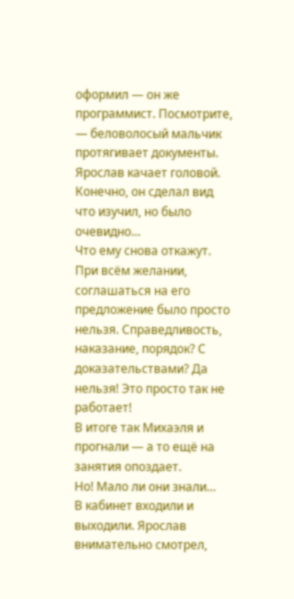оформил — он же программист. Посмотрите, — беловолосый мальчик протягивает документы.
Ярослав качает головой.
Конечно, он сделал вид что изучил, но было очевидно…
Что ему снова откажут. При всём желании, соглашаться на его предложение было просто нельзя. Справедливость, наказание, порядок? С доказательствами? Да нельзя! Это просто так не работает!
В итоге так Михаэля и прогнали — а то ещё на занятия опоздает.
Но! Мало ли они знали…
В кабинет входили и выходили. Ярослав внимательно смотрел,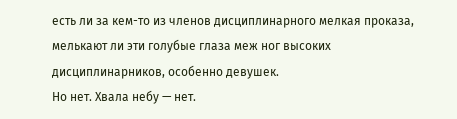есть ли за кем-то из членов дисциплинарного мелкая проказа, мелькают ли эти голубые глаза меж ног высоких дисциплинарников, особенно девушек.
Но нет. Хвала небу — нет.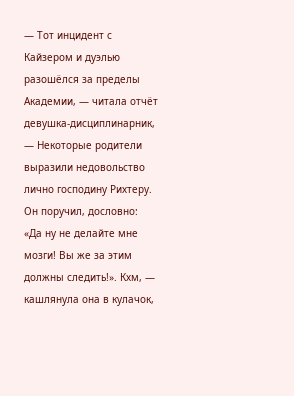— Тот инцидент с Кайзером и дуэлью разошёлся за пределы Академии, — читала отчёт девушка-дисциплинарник, — Некоторые родители выразили недовольство лично господину Рихтеру. Он поручил, дословно: «Да ну не делайте мне мозги! Вы же за этим должны следить!». Кхм, — кашлянула она в кулачок,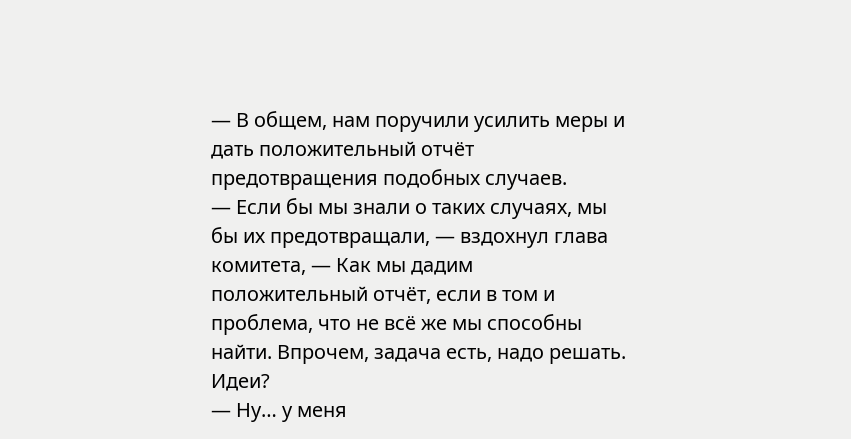— В общем, нам поручили усилить меры и дать положительный отчёт предотвращения подобных случаев.
— Если бы мы знали о таких случаях, мы бы их предотвращали, — вздохнул глава комитета, — Как мы дадим положительный отчёт, если в том и проблема, что не всё же мы способны найти. Впрочем, задача есть, надо решать. Идеи?
— Ну… у меня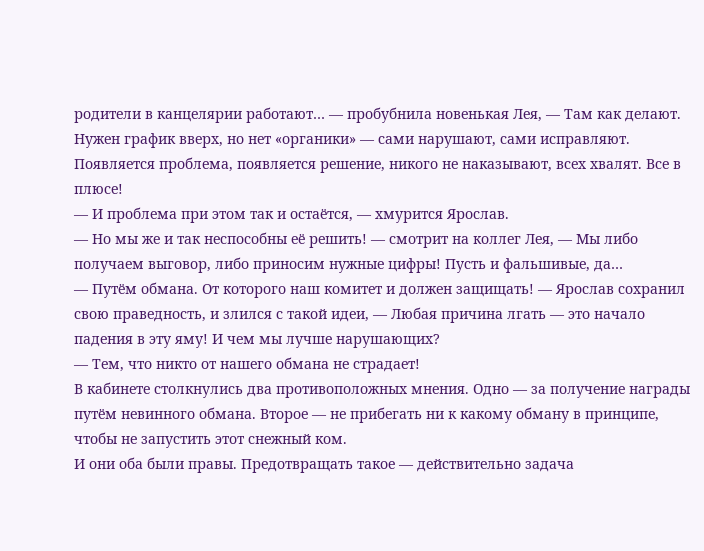родители в канцелярии работают… — пробубнила новенькая Лея, — Там как делают. Нужен график вверх, но нет «органики» — сами нарушают, сами исправляют. Появляется проблема, появляется решение, никого не наказывают, всех хвалят. Все в плюсе!
— И проблема при этом так и остаётся, — хмурится Ярослав.
— Но мы же и так неспособны её решить! — смотрит на коллег Лея, — Мы либо получаем выговор, либо приносим нужные цифры! Пусть и фальшивые, да…
— Путём обмана. От которого наш комитет и должен защищать! — Ярослав сохранил свою праведность, и злился с такой идеи, — Любая причина лгать — это начало падения в эту яму! И чем мы лучше нарушающих?
— Тем, что никто от нашего обмана не страдает!
В кабинете столкнулись два противоположных мнения. Одно — за получение награды путём невинного обмана. Второе — не прибегать ни к какому обману в принципе, чтобы не запустить этот снежный ком.
И они оба были правы. Предотвращать такое — действительно задача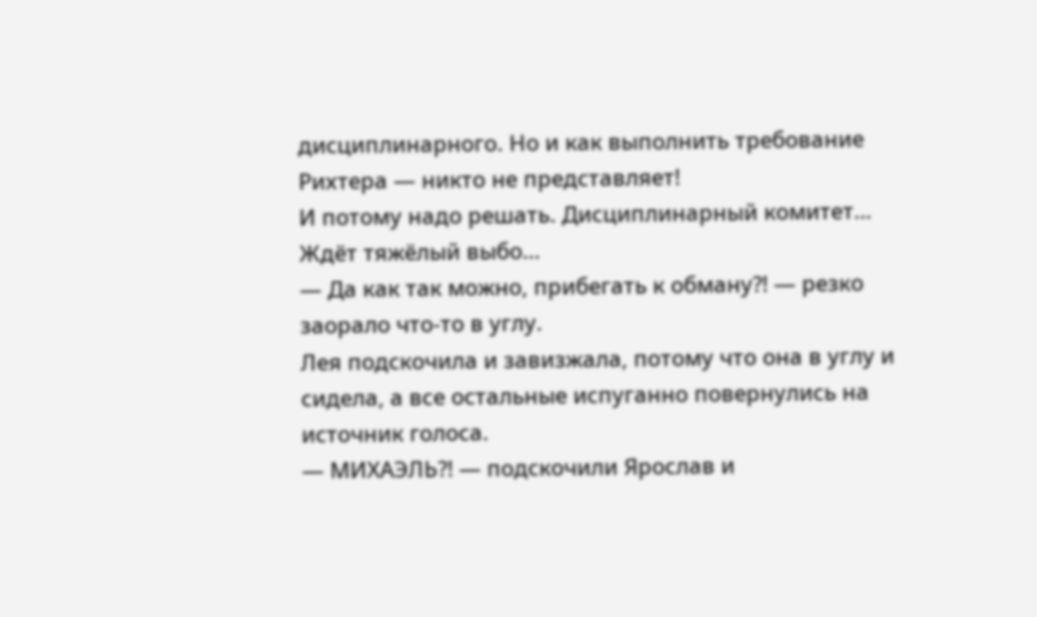дисциплинарного. Но и как выполнить требование Рихтера — никто не представляет!
И потому надо решать. Дисциплинарный комитет…
Ждёт тяжёлый выбо…
— Да как так можно, прибегать к обману⁈ — резко заорало что-то в углу.
Лея подскочила и завизжала, потому что она в углу и сидела, а все остальные испуганно повернулись на источник голоса.
— МИХАЭЛЬ⁈ — подскочили Ярослав и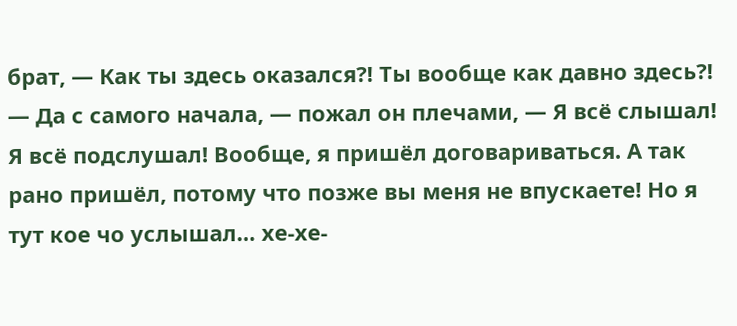брат, — Как ты здесь оказался⁈ Ты вообще как давно здесь⁈
— Да с самого начала, — пожал он плечами, — Я всё слышал! Я всё подслушал! Вообще, я пришёл договариваться. А так рано пришёл, потому что позже вы меня не впускаете! Но я тут кое чо услышал… хе-хе-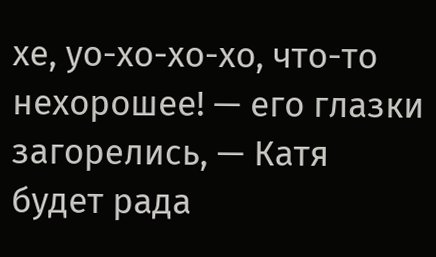хе, уо-хо-хо-хо, что-то нехорошее! — его глазки загорелись, — Катя будет рада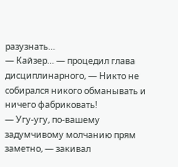разузнать…
— Кайзер… — процедил глава дисциплинарного, — Никто не собирался никого обманывать и ничего фабриковать!
— Угу-угу, по-вашему задумчивому молчанию прям заметно, — закивал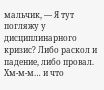мальчик, — Я тут погляжу у дисциплинарного кризис? Либо раскол и падение, либо провал. Хм-м-м… и что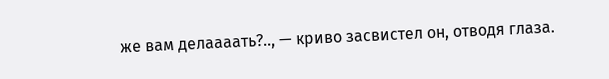же вам делаааать?.., — криво засвистел он, отводя глаза.